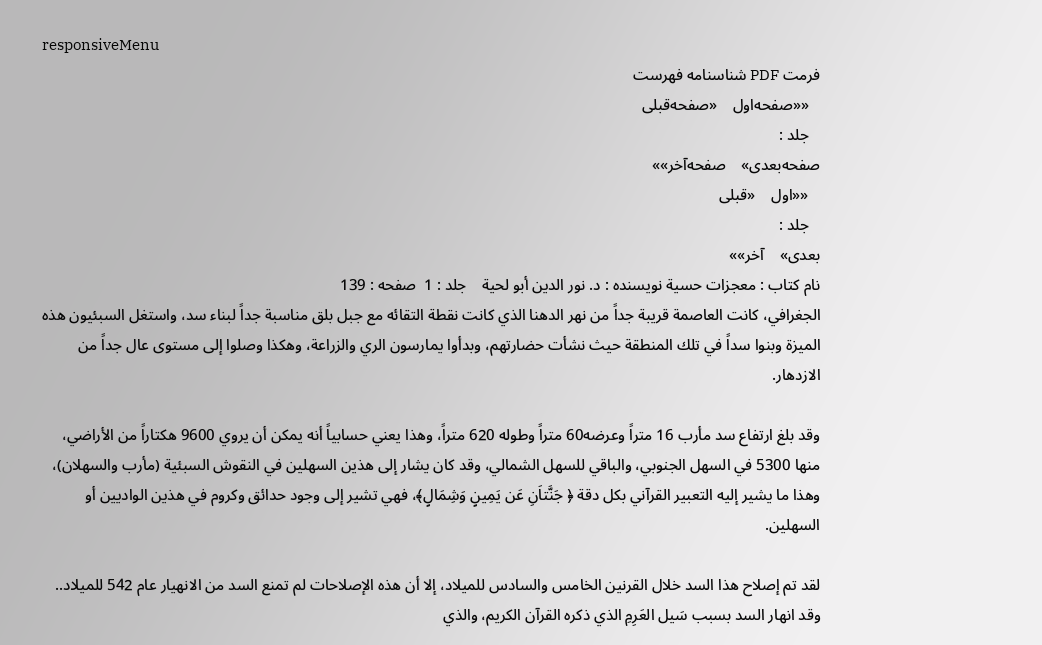responsiveMenu
فرمت PDF شناسنامه فهرست
   ««صفحه‌اول    «صفحه‌قبلی
   جلد :
صفحه‌بعدی»    صفحه‌آخر»»
   ««اول    «قبلی
   جلد :
بعدی»    آخر»»
نام کتاب : معجزات حسية نویسنده : د. نور الدين أبو لحية    جلد : 1  صفحه : 139
الجغرافي، كانت العاصمة قريبة جداً من نهر الدهنا الذي كانت نقطة التقائه مع جبل بلق مناسبة جداً لبناء سد، واستغل السبئيون هذه الميزة وبنوا سداً في تلك المنطقة حيث نشأت حضارتهم، وبدأوا يمارسون الري والزراعة، وهكذا وصلوا إلى مستوى عال جداً من الازدهار.

وقد بلغ ارتفاع سد مأرب 16 متراً وعرضه60 متراً وطوله 620 متراً، وهذا يعني حسابياً أنه يمكن أن يروي 9600 هكتاراً من الأراضي، منها 5300 في السهل الجنوبي، والباقي للسهل الشمالي، وقد كان يشار إلى هذين السهلين في النقوش السبئية (مأرب والسهلان)، وهذا ما يشير إليه التعبير القرآني بكل دقة ﴿ جَنَّتاَنِ عَن يَمِينٍ وَشِمَالٍ﴾، فهي تشير إلى وجود حدائق وكروم في هذين الواديين أو السهلين.

لقد تم إصلاح هذا السد خلال القرنين الخامس والسادس للميلاد، إلا أن هذه الإصلاحات لم تمنع السد من الانهيار عام 542 للميلاد.. وقد انهار السد بسبب سَيل العَرِمِ الذي ذكره القرآن الكريم، والذي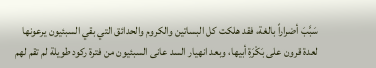سَبَّبَ أضراراً بالغة، فقد هلكت كل البساتين والكروم والحدائق التي بقي السبئيون يرعونها لعدة قرون على بَكْرَةِ أبيها، وبعد انهيار السد عانى السبئيون من فترة ركود طويلة لم تقم لهم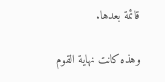قائمة بعدها.

وهذه كانت نهاية القوم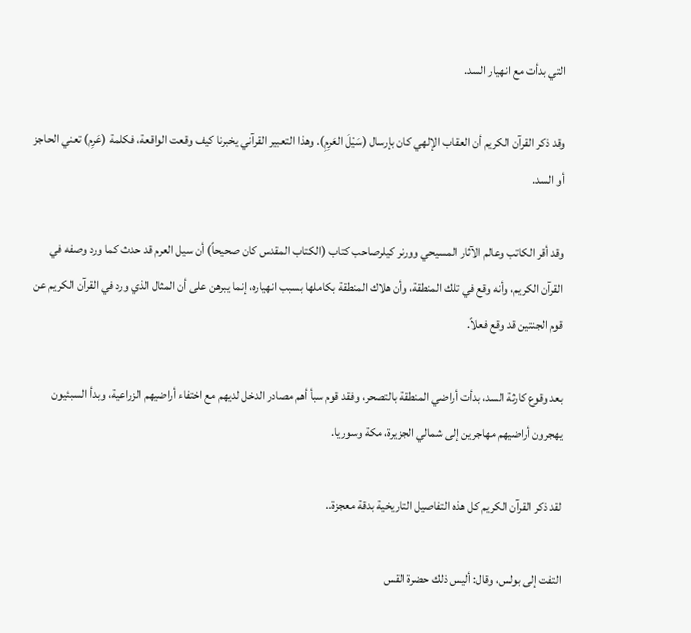التي بدأت مع انهيار السد.

وقد ذكر القرآن الكريم أن العقاب الإلهي كان بإرسال (سَيْلَ العَرِمِ). وهذا التعبير القرآني يخبرنا كيف وقعت الواقعة، فكلمة (عَرِم) تعني الحاجز أو السد.

وقد أقر الكاتب وعالم الآثار المسيحي وورنر كيلرصاحب كتاب (الكتاب المقدس كان صحيحاً) أن سيل العرم قد حدث كما ورد وصفه في القرآن الكريم، وأنه وقع في تلك المنطقة، وأن هلاك المنطقة بكاملها بسبب انهياره، إنما يبرهن على أن المثال الذي ورد في القرآن الكريم عن قوم الجنتين قد وقع فعلاً.

بعد وقوع كارثة السد، بدأت أراضي المنطقة بالتصحر، وفقد قوم سبأ أهم مصادر الدخل لديهم مع اختفاء أراضيهم الزراعية، وبدأ السبئيون يهجرون أراضيهم مهاجرين إلى شمالي الجزيرة، مكة وسوريا.

لقد ذكر القرآن الكريم كل هذه التفاصيل التاريخية بدقة معجزة..

التفت إلى بولس، وقال: أليس ذلك حضرة القس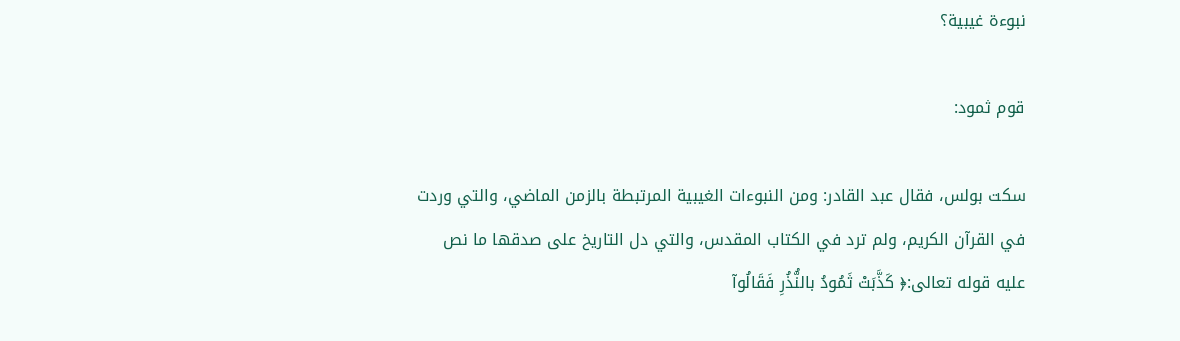نبوءة غيبية؟

قوم ثمود:

سكت بولس، فقال عبد القادر: ومن النبوءات الغيبية المرتبطة بالزمن الماضي، والتي وردت في القرآن الكريم، ولم ترد في الكتاب المقدس، والتي دل التاريخ على صدقها ما نص عليه قوله تعالى:﴿ كَذَّبَتْ ثَمُودُ بالنُّذُرِ فَقَالُوآ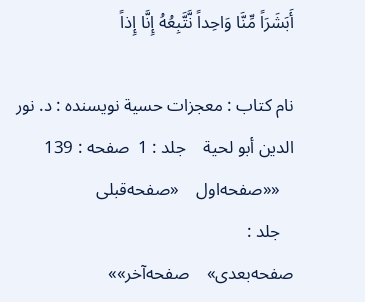أَبَشَرَاً مِّنَّا وَاحِداً نَّتَّبِعُهُ إِنَّا إِذاً

نام کتاب : معجزات حسية نویسنده : د. نور الدين أبو لحية    جلد : 1  صفحه : 139
   ««صفحه‌اول    «صفحه‌قبلی
   جلد :
صفحه‌بعدی»    صفحه‌آخر»»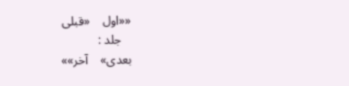««اول    «قبلی
   جلد :
بعدی»    آخر»»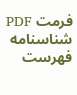فرمت PDF شناسنامه فهرست